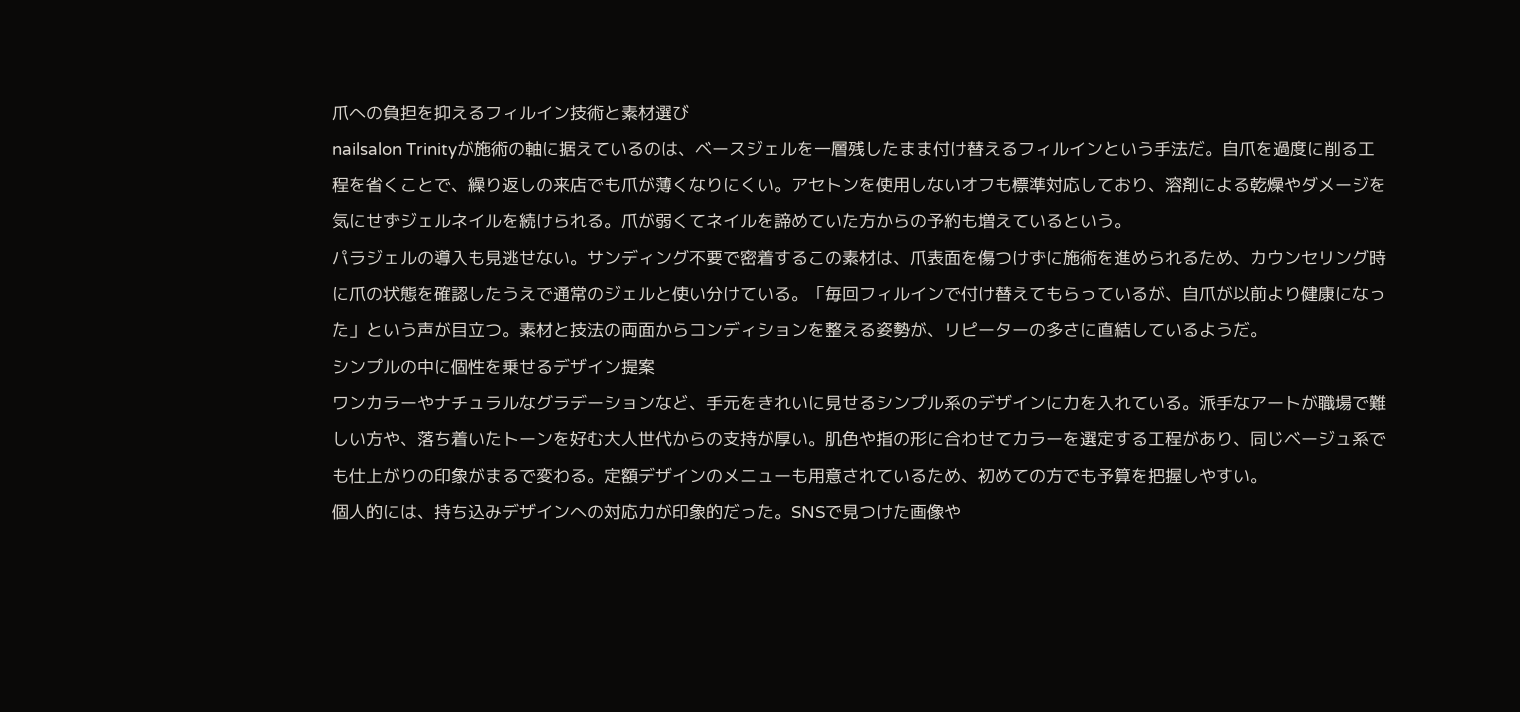爪への負担を抑えるフィルイン技術と素材選び
nailsalon Trinityが施術の軸に据えているのは、ベースジェルを一層残したまま付け替えるフィルインという手法だ。自爪を過度に削る工程を省くことで、繰り返しの来店でも爪が薄くなりにくい。アセトンを使用しないオフも標準対応しており、溶剤による乾燥やダメージを気にせずジェルネイルを続けられる。爪が弱くてネイルを諦めていた方からの予約も増えているという。
パラジェルの導入も見逃せない。サンディング不要で密着するこの素材は、爪表面を傷つけずに施術を進められるため、カウンセリング時に爪の状態を確認したうえで通常のジェルと使い分けている。「毎回フィルインで付け替えてもらっているが、自爪が以前より健康になった」という声が目立つ。素材と技法の両面からコンディションを整える姿勢が、リピーターの多さに直結しているようだ。
シンプルの中に個性を乗せるデザイン提案
ワンカラーやナチュラルなグラデーションなど、手元をきれいに見せるシンプル系のデザインに力を入れている。派手なアートが職場で難しい方や、落ち着いたトーンを好む大人世代からの支持が厚い。肌色や指の形に合わせてカラーを選定する工程があり、同じベージュ系でも仕上がりの印象がまるで変わる。定額デザインのメニューも用意されているため、初めての方でも予算を把握しやすい。
個人的には、持ち込みデザインへの対応力が印象的だった。SNSで見つけた画像や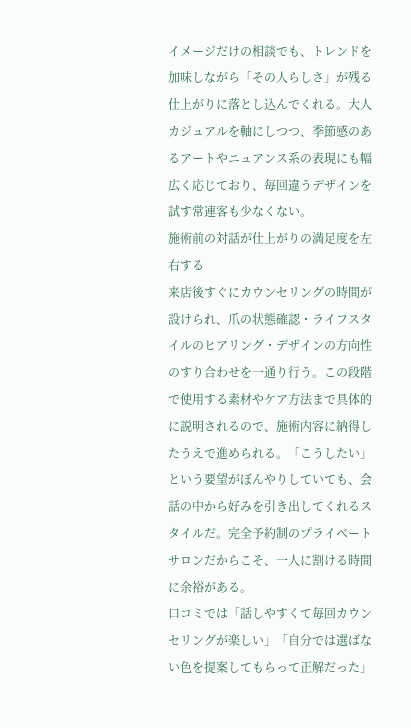イメージだけの相談でも、トレンドを加味しながら「その人らしさ」が残る仕上がりに落とし込んでくれる。大人カジュアルを軸にしつつ、季節感のあるアートやニュアンス系の表現にも幅広く応じており、毎回違うデザインを試す常連客も少なくない。
施術前の対話が仕上がりの満足度を左右する
来店後すぐにカウンセリングの時間が設けられ、爪の状態確認・ライフスタイルのヒアリング・デザインの方向性のすり合わせを一通り行う。この段階で使用する素材やケア方法まで具体的に説明されるので、施術内容に納得したうえで進められる。「こうしたい」という要望がぼんやりしていても、会話の中から好みを引き出してくれるスタイルだ。完全予約制のプライベートサロンだからこそ、一人に割ける時間に余裕がある。
口コミでは「話しやすくて毎回カウンセリングが楽しい」「自分では選ばない色を提案してもらって正解だった」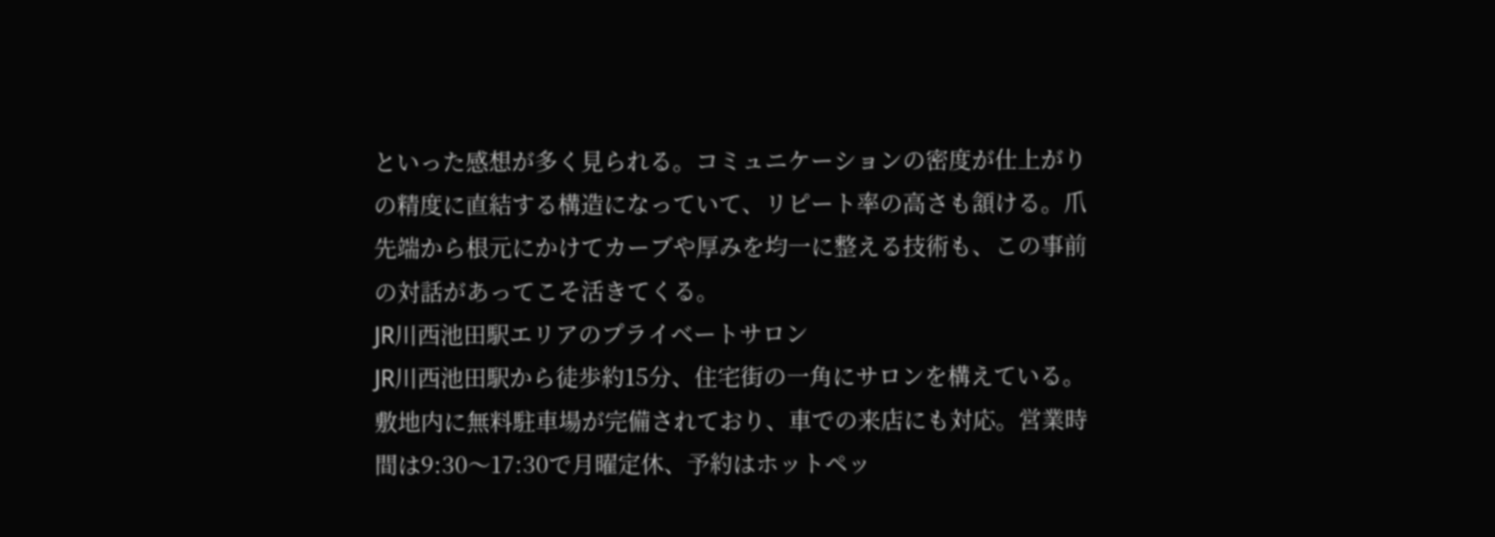といった感想が多く見られる。コミュニケーションの密度が仕上がりの精度に直結する構造になっていて、リピート率の高さも頷ける。爪先端から根元にかけてカーブや厚みを均一に整える技術も、この事前の対話があってこそ活きてくる。
JR川西池田駅エリアのプライベートサロン
JR川西池田駅から徒歩約15分、住宅街の一角にサロンを構えている。敷地内に無料駐車場が完備されており、車での来店にも対応。営業時間は9:30〜17:30で月曜定休、予約はホットペッ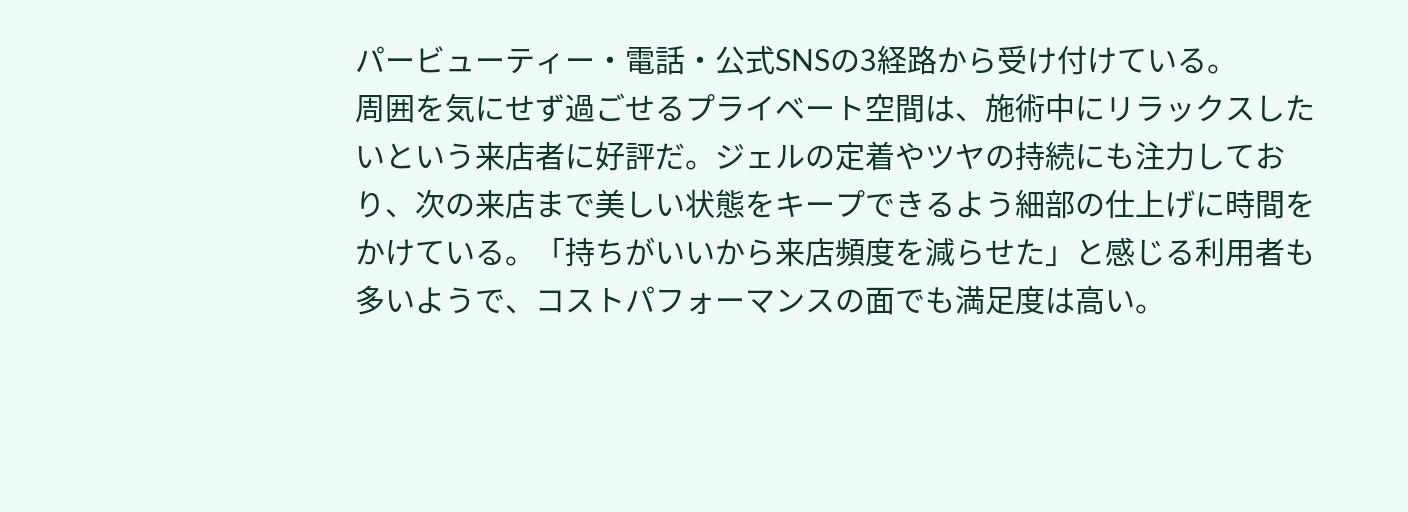パービューティー・電話・公式SNSの3経路から受け付けている。
周囲を気にせず過ごせるプライベート空間は、施術中にリラックスしたいという来店者に好評だ。ジェルの定着やツヤの持続にも注力しており、次の来店まで美しい状態をキープできるよう細部の仕上げに時間をかけている。「持ちがいいから来店頻度を減らせた」と感じる利用者も多いようで、コストパフォーマンスの面でも満足度は高い。